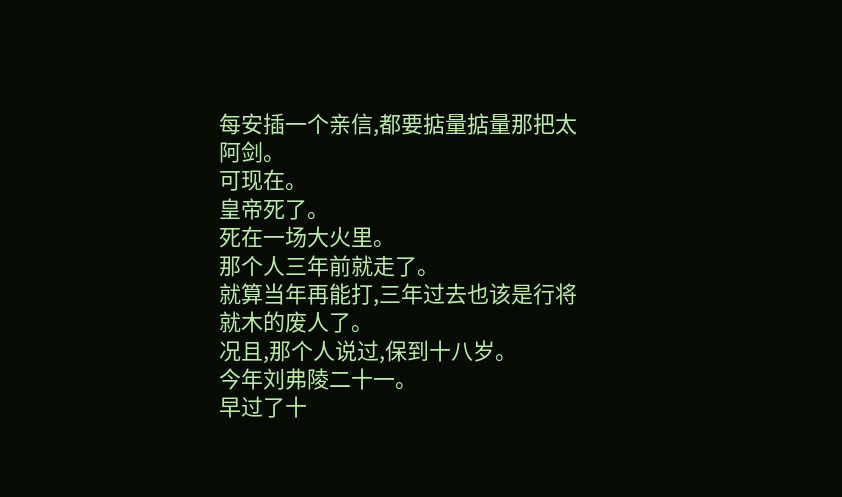每安插一个亲信,都要掂量掂量那把太阿剑。
可现在。
皇帝死了。
死在一场大火里。
那个人三年前就走了。
就算当年再能打,三年过去也该是行将就木的废人了。
况且,那个人说过,保到十八岁。
今年刘弗陵二十一。
早过了十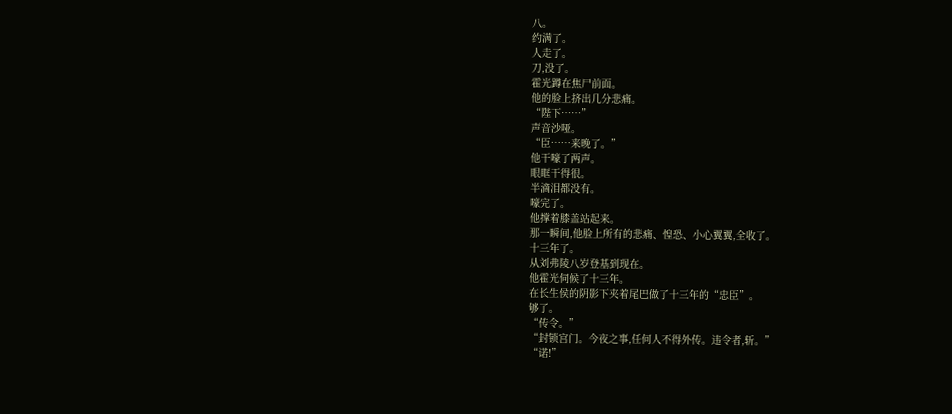八。
约满了。
人走了。
刀,没了。
霍光蹲在焦尸前面。
他的脸上挤出几分悲痛。
“陛下……”
声音沙哑。
“臣……来晚了。”
他干嚎了两声。
眼眶干得很。
半滴泪都没有。
嚎完了。
他撑着膝盖站起来。
那一瞬间,他脸上所有的悲痛、惶恐、小心翼翼,全收了。
十三年了。
从刘弗陵八岁登基到现在。
他霍光伺候了十三年。
在长生侯的阴影下夹着尾巴做了十三年的“忠臣”。
够了。
“传令。”
“封锁宫门。今夜之事,任何人不得外传。违令者,斩。”
“诺!”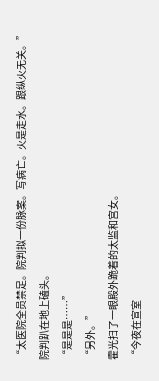“太医院全员禁足。院判拟一份脉案。写病亡。火是走水。跟纵火无关。”
院判趴在地上磕头。
“是是是……”
“另外。”
霍光扫了一眼殿外跪着的太监和宫女。
“今夜在宣室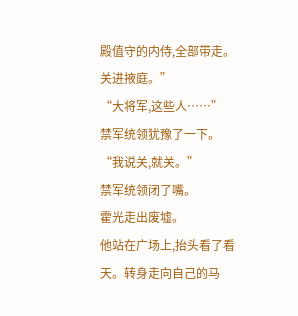殿值守的内侍,全部带走。关进掖庭。”
“大将军,这些人……”
禁军统领犹豫了一下。
“我说关,就关。”
禁军统领闭了嘴。
霍光走出废墟。
他站在广场上,抬头看了看天。转身走向自己的马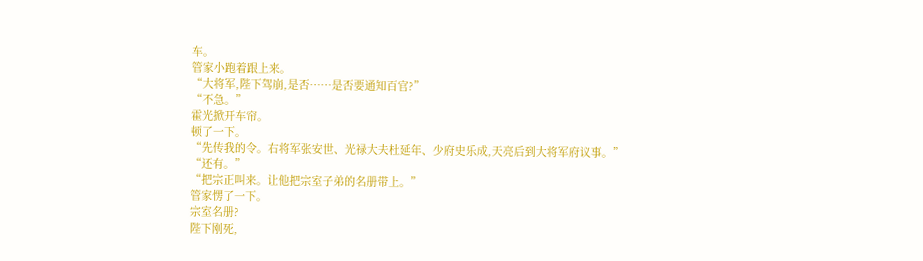车。
管家小跑着跟上来。
“大将军,陛下驾崩,是否……是否要通知百官?”
“不急。”
霍光掀开车帘。
顿了一下。
“先传我的令。右将军张安世、光禄大夫杜延年、少府史乐成,天亮后到大将军府议事。”
“还有。”
“把宗正叫来。让他把宗室子弟的名册带上。”
管家愣了一下。
宗室名册?
陛下刚死,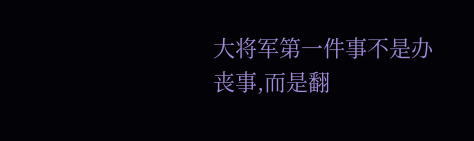大将军第一件事不是办丧事,而是翻